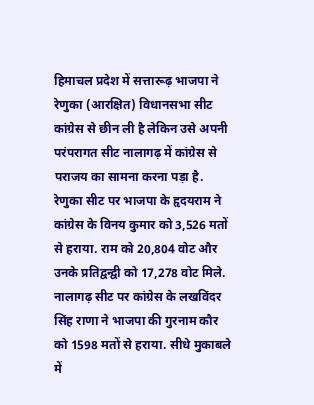हिमाचल प्रदेश में सत्तारूढ़ भाजपा ने रेणुका (आरक्षित) विधानसभा सीट कांग्रेस से छीन ली है लेकिन उसे अपनी परंपरागत सीट नालागढ़ में कांग्रेस से पराजय का सामना करना पड़ा है.
रेणुका सीट पर भाजपा के हृदयराम ने कांग्रेस के विनय कुमार को 3,526 मतों से हराया. राम को 20,804 वोट और उनके प्रतिद्वन्द्वी को 17,278 वोट मिले.
नालागढ़ सीट पर कांग्रेस के लखविंदर सिंह राणा ने भाजपा की गुरनाम कौर को 1598 मतों से हराया. सीधे मुकाबले में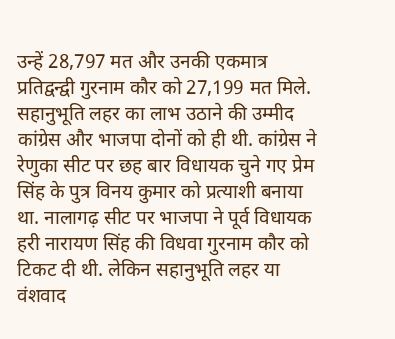उन्हें 28,797 मत और उनकी एकमात्र प्रतिद्वन्द्वी गुरनाम कौर को 27,199 मत मिले.
सहानुभूति लहर का लाभ उठाने की उम्मीद कांग्रेस और भाजपा दोनों को ही थी. कांग्रेस ने रेणुका सीट पर छह बार विधायक चुने गए प्रेम सिंह के पुत्र विनय कुमार को प्रत्याशी बनाया था. नालागढ़ सीट पर भाजपा ने पूर्व विधायक हरी नारायण सिंह की विधवा गुरनाम कौर को टिकट दी थी. लेकिन सहानुभूति लहर या वंशवाद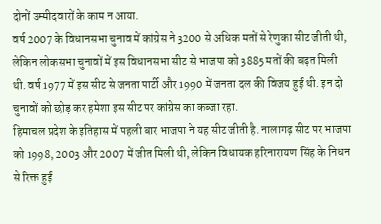दोनों उम्मीदवारों के काम न आया.
वर्ष 2007 के विधानसभा चुनाव में कांग्रेस ने 3200 से अधिक मतों से रेणुका सीट जीती थी, लेकिन लोकसभा चुनावों में इस विधानसभा सीट से भाजपा को 3885 मतों की बढ़त मिली थी. वर्ष 1977 में इस सीट से जनता पार्टी और 1990 में जनता दल की विजय हुई थी. इन दो चुनावों को छोड़ कर हमेशा इस सीट पर कांग्रेस का कब्जा रहा.
हिमाचल प्रदेश के इतिहास में पहली बार भाजपा ने यह सीट जीती है. नालागढ़ सीट पर भाजपा को 1998, 2003 और 2007 में जीत मिली थी, लेकिन विधायक हरिनारायण सिंह के निधन से रिक्त हुई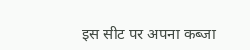इस सीट पर अपना कब्जा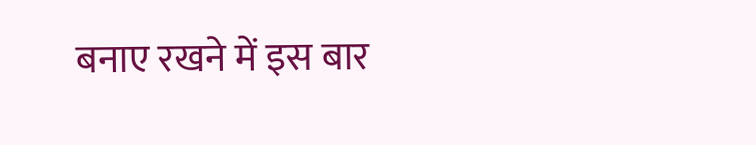बनाए रखने में इस बार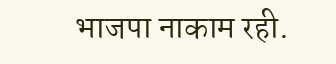भाजपा नाकाम रही.